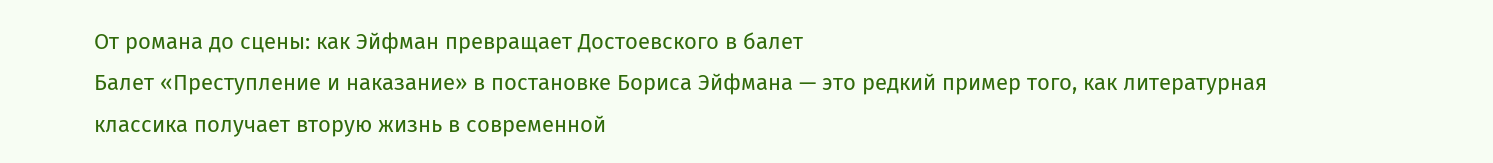От романа до сцены: как Эйфман превращает Достоевского в балет
Балет «Преступление и наказание» в постановке Бориса Эйфмана — это редкий пример того, как литературная классика получает вторую жизнь в современной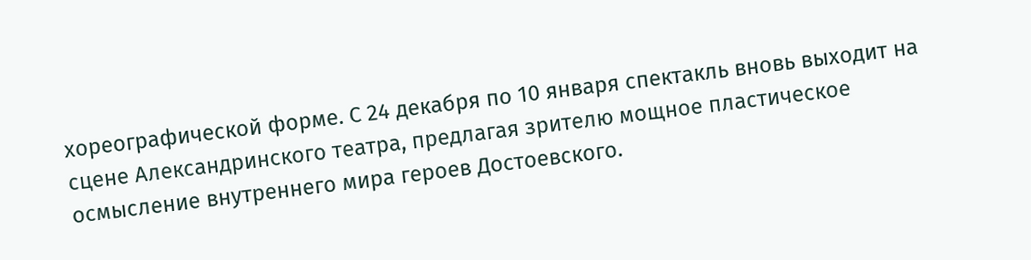хореографической форме. С 24 декабря по 10 января спектакль вновь выходит на сцене Александринского театра, предлагая зрителю мощное пластическое осмысление внутреннего мира героев Достоевского.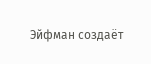Эйфман создаёт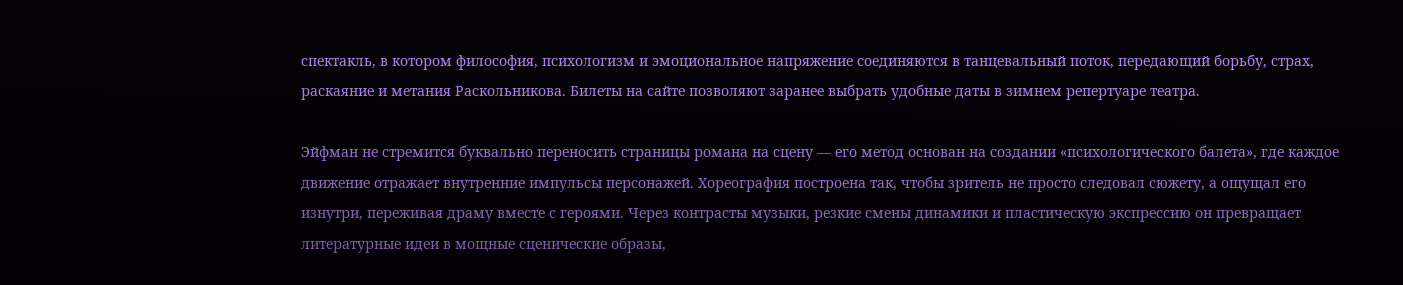спектакль, в котором философия, психологизм и эмоциональное напряжение соединяются в танцевальный поток, передающий борьбу, страх, раскаяние и метания Раскольникова. Билеты на сайте позволяют заранее выбрать удобные даты в зимнем репертуаре театра.

Эйфман не стремится буквально переносить страницы романа на сцену — его метод основан на создании «психологического балета», где каждое движение отражает внутренние импульсы персонажей. Хореография построена так, чтобы зритель не просто следовал сюжету, а ощущал его изнутри, переживая драму вместе с героями. Через контрасты музыки, резкие смены динамики и пластическую экспрессию он превращает литературные идеи в мощные сценические образы,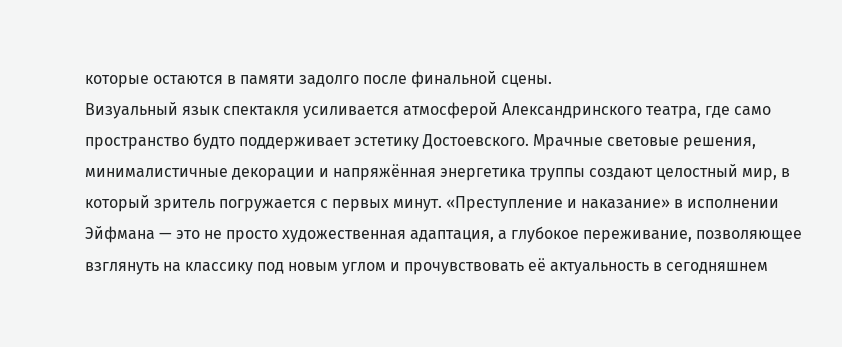которые остаются в памяти задолго после финальной сцены.
Визуальный язык спектакля усиливается атмосферой Александринского театра, где само пространство будто поддерживает эстетику Достоевского. Мрачные световые решения, минималистичные декорации и напряжённая энергетика труппы создают целостный мир, в который зритель погружается с первых минут. «Преступление и наказание» в исполнении Эйфмана — это не просто художественная адаптация, а глубокое переживание, позволяющее взглянуть на классику под новым углом и прочувствовать её актуальность в сегодняшнем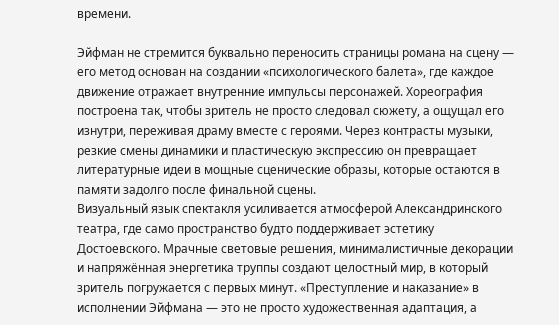времени.

Эйфман не стремится буквально переносить страницы романа на сцену — его метод основан на создании «психологического балета», где каждое движение отражает внутренние импульсы персонажей. Хореография построена так, чтобы зритель не просто следовал сюжету, а ощущал его изнутри, переживая драму вместе с героями. Через контрасты музыки, резкие смены динамики и пластическую экспрессию он превращает литературные идеи в мощные сценические образы, которые остаются в памяти задолго после финальной сцены.
Визуальный язык спектакля усиливается атмосферой Александринского театра, где само пространство будто поддерживает эстетику Достоевского. Мрачные световые решения, минималистичные декорации и напряжённая энергетика труппы создают целостный мир, в который зритель погружается с первых минут. «Преступление и наказание» в исполнении Эйфмана — это не просто художественная адаптация, а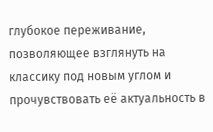глубокое переживание, позволяющее взглянуть на классику под новым углом и прочувствовать её актуальность в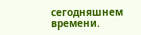сегодняшнем времени.